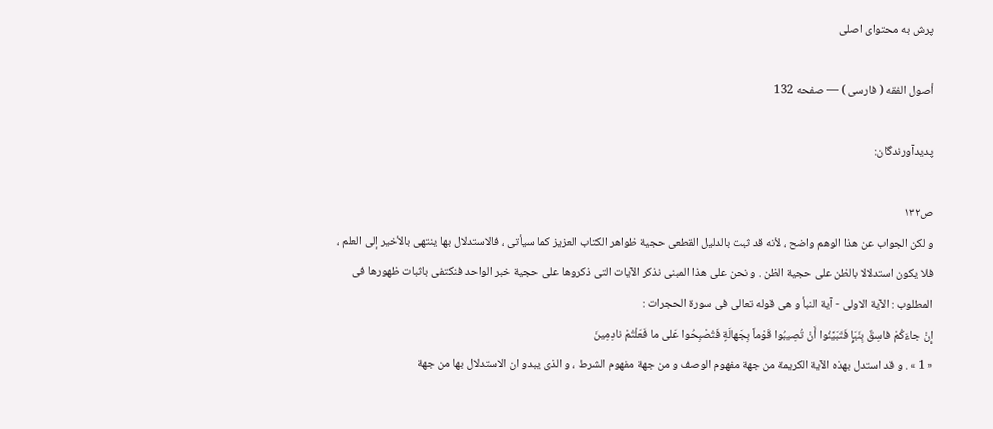پرش به محتوای اصلی

أصول الفقه ( فارسى ) — صفحه 132

پدیدآورندگان:

ص۱۳۲
و لكن الجواب عن هذا الوهم واضح ، لأنه قد ثبت بالدليل القطعى حجية ظواهر الكتاب العزيز كما سيأتى ، فالاستدلال بها ينتهى بالأخير إلى العلم ، فلا يكون استدلالا بالظن على حجية الظن . و نحن على هذا المبنى نذكر الآيات التى ذكروها على حجية خبر الواحد فنكتفى باثبات ظهورها فى المطلوب : الآية الاولى - آية النبأ و هى قوله تعالى فى سورة الحجرات :
إِنْ جاءَكُمْ فاسِقٌ بِنَبَإٍ فَتَبَيَّنُوا أَنْ تُصِيبُوا قَوْماً بِجَهالَةٍ فَتُصْبِحُوا عَلى ما فَعَلْتُمْ نادِمِينَ
« 1 » . و قد استدل بهذه الآية الكريمة من جهة مفهوم الوصف و من جهة مفهوم الشرط ، و الذى يبدو ان الاستدلال بها من جهة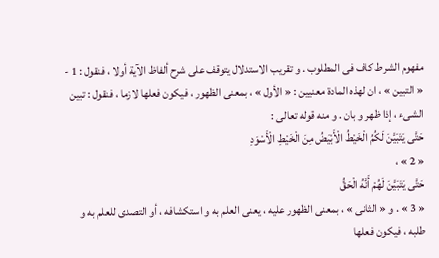مفهوم الشرط كاف فى المطلوب . و تقريب الاستدلال يتوقف على شرح ألفاظ الآية أولا ، فنقول : 1 - « التبين » ، ان لهذه المادة معنيين : « الأول » ، بمعنى الظهور ، فيكون فعلها لازما ، فنقول : تبين الشىء ، إذا ظهر و بان . و منه قوله تعالى :
حَتَّى يَتَبَيَّنَ لَكُمُ الْخَيْطُ الْأَبْيَضُ مِنَ الْخَيْطِ الْأَسْوَدِ
« 2 » ،
حَتَّى يَتَبَيَّنَ لَهُمْ أَنَّهُ الْحَقُّ
« 3 » . و « الثانى » ، بمعنى الظهور عليه ، يعنى العلم به و استكشافه ، أو التصدى للعلم به و طلبه ، فيكون فعلها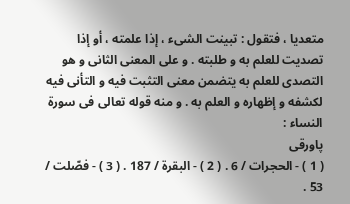متعديا ، فتقول : تبينت الشىء ، إذا علمته ، أو إذا تصديت للعلم به و طلبته . و على المعنى الثانى و هو التصدى للعلم به يتضمن معنى التثبت فيه و التأنى فيه لكشفه و إظهاره و العلم به . و منه قوله تعالى فى سورة النساء :
پاورقی
( 1 ) - الحجرات / 6 . ( 2 ) - البقرة / 187 . ( 3 ) - فصّلت / 53 .